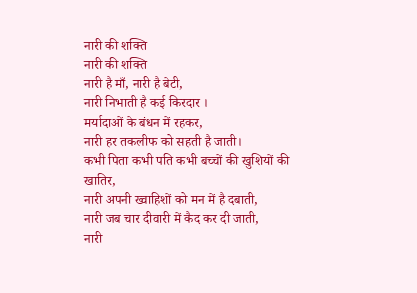नारी की शक्ति
नारी की शक्ति
नारी है माँ, नारी है बेटी,
नारी निभाती है कई किरदार ।
मर्यादाओं के बंधन में रहकर,
नारी हर तकलीफ को सहती है जाती।
कभी पिता कभी पति कभी बच्चों की खुशियों की खातिर,
नारी अपनी ख्वाहिशों को मन में है दबाती,
नारी जब चार दीवारी में कैद कर दी जाती,
नारी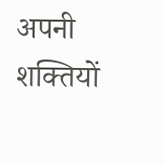अपनी शक्तियों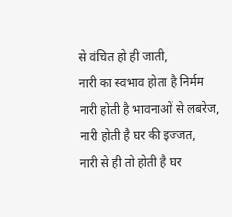से वंचित हो ही जाती,
नारी का स्वभाव होता है निर्मम
नारी होती है भावनाओं से लबरेज,
नारी होती है घर की इज्जत,
नारी से ही तो होती है घर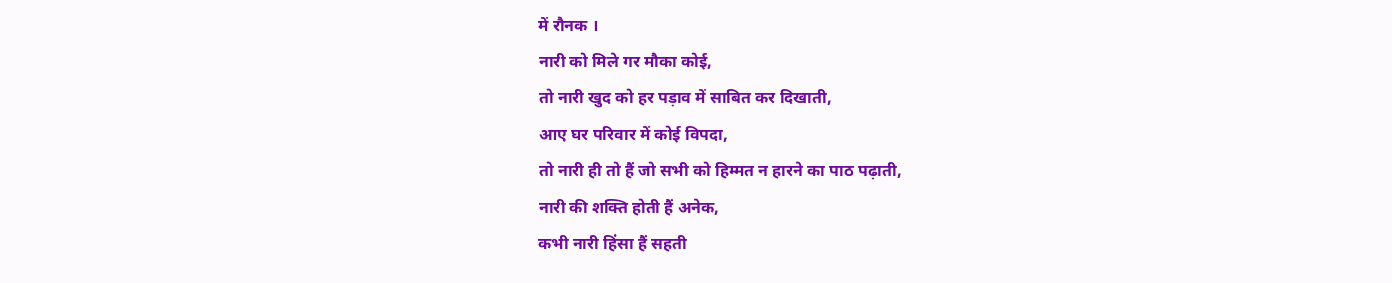में रौनक ।
नारी को मिले गर मौका कोई,
तो नारी खुद को हर पड़ाव में साबित कर दिखाती,
आए घर परिवार में कोई विपदा,
तो नारी ही तो हैं जो सभी को हिम्मत न हारने का पाठ पढ़ाती,
नारी की शक्ति होती हैं अनेक,
कभी नारी हिंसा हैं सहती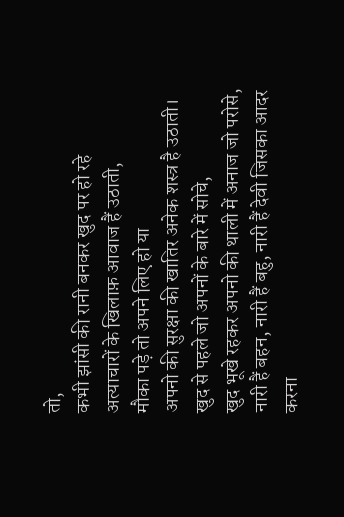तो,
कभी झांसी की रानी बनकर खुद पर हो रहे
अत्याचारों के खिलाफ़ आवाज हैं उठाती,
मौका पड़े तो अपने लिए हो या
अपनो की सुरक्षा की खातिर अनेक शस्त्र है उठाती।
खुद से पहले जो अपनों के बारे में सोचे,
खुद भूखे रहकर अपनो की थाली में अनाज जो परोसे,
नारी हैं बहन, नारी हैं बहु, नारी हैं देवी जिसका आदर करना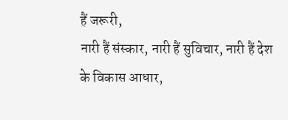हैं जरूरी,
नारी हैं संस्कार, नारी हैं सुविचार, नारी हैं देश के विकास आधार,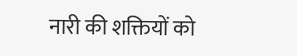नारी की शक्तियों को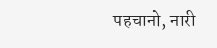पहचानो, नारी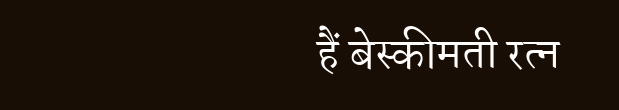हैं बेस्कीमती रत्न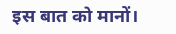इस बात को मानों।